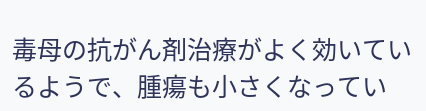毒母の抗がん剤治療がよく効いているようで、腫瘍も小さくなってい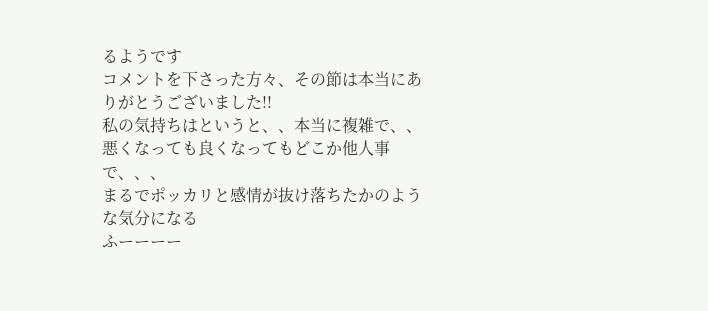るようです
コメントを下さった方々、その節は本当にありがとうございました!!
私の気持ちはというと、、本当に複雑で、、
悪くなっても良くなってもどこか他人事で、、、
まるでポッカリと感情が抜け落ちたかのような気分になる
ふーーーー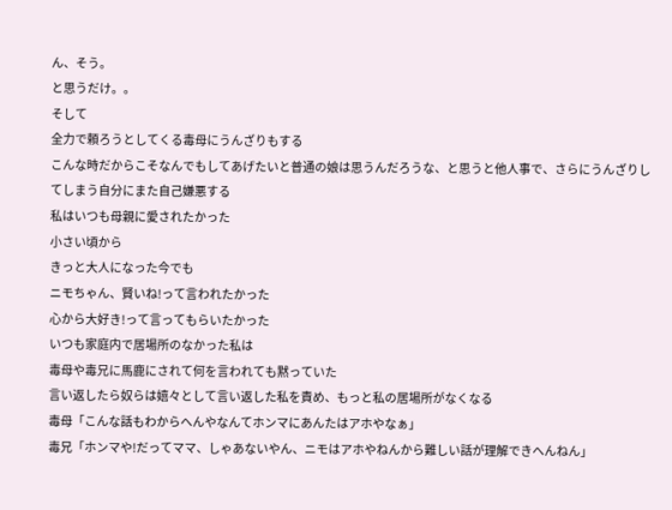ん、そう。
と思うだけ。。
そして
全力で頼ろうとしてくる毒母にうんざりもする
こんな時だからこそなんでもしてあげたいと普通の娘は思うんだろうな、と思うと他人事で、さらにうんざりしてしまう自分にまた自己嫌悪する
私はいつも母親に愛されたかった
小さい頃から
きっと大人になった今でも
ニモちゃん、賢いね!って言われたかった
心から大好き!って言ってもらいたかった
いつも家庭内で居場所のなかった私は
毒母や毒兄に馬鹿にされて何を言われても黙っていた
言い返したら奴らは嬉々として言い返した私を責め、もっと私の居場所がなくなる
毒母「こんな話もわからへんやなんてホンマにあんたはアホやなぁ」
毒兄「ホンマや!だってママ、しゃあないやん、ニモはアホやねんから難しい話が理解できへんねん」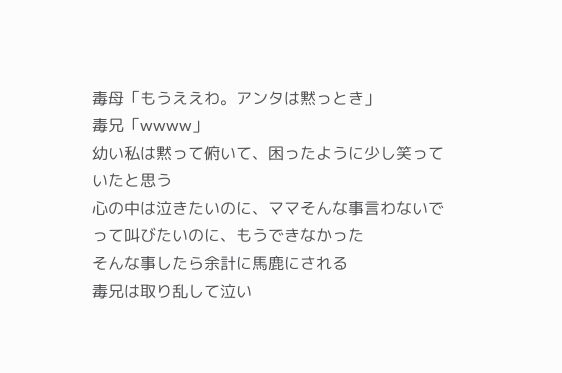毒母「もうええわ。アンタは黙っとき」
毒兄「wwww」
幼い私は黙って俯いて、困ったように少し笑っていたと思う
心の中は泣きたいのに、ママそんな事言わないでって叫びたいのに、もうできなかった
そんな事したら余計に馬鹿にされる
毒兄は取り乱して泣い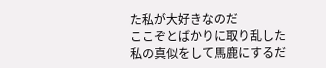た私が大好きなのだ
ここぞとばかりに取り乱した私の真似をして馬鹿にするだ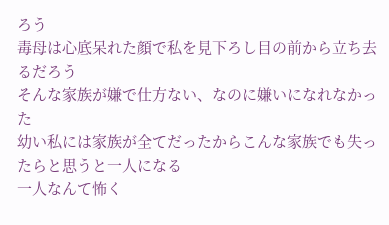ろう
毒母は心底呆れた顔で私を見下ろし目の前から立ち去るだろう
そんな家族が嫌で仕方ない、なのに嫌いになれなかった
幼い私には家族が全てだったからこんな家族でも失ったらと思うと一人になる
一人なんて怖く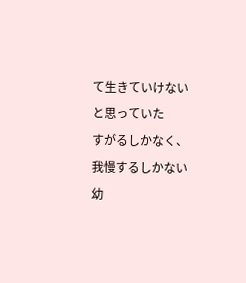て生きていけないと思っていた
すがるしかなく、我慢するしかない
幼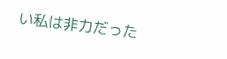い私は非力だった